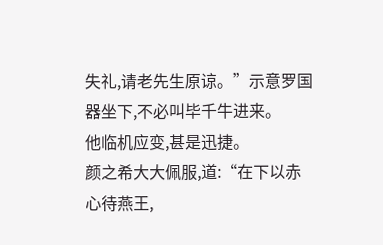失礼,请老先生原谅。”示意罗国器坐下,不必叫毕千牛进来。
他临机应变,甚是迅捷。
颜之希大大佩服,道:“在下以赤心待燕王,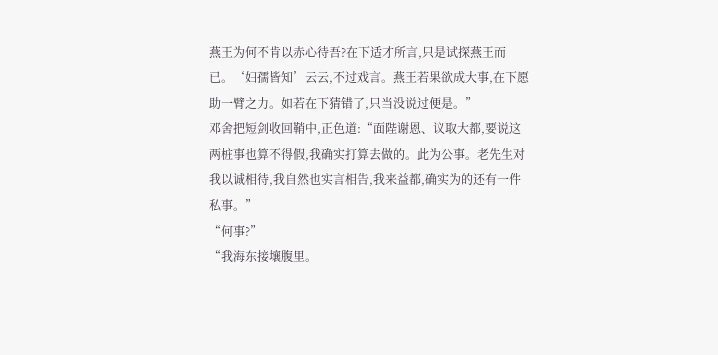燕王为何不肯以赤心待吾?在下适才所言,只是试探燕王而已。‘妇孺皆知’云云,不过戏言。燕王若果欲成大事,在下愿助一臂之力。如若在下猜错了,只当没说过便是。”
邓舍把短剑收回鞘中,正色道:“面陛谢恩、议取大都,要说这两桩事也算不得假,我确实打算去做的。此为公事。老先生对我以诚相待,我自然也实言相告,我来益都,确实为的还有一件私事。”
“何事?”
“我海东接壤腹里。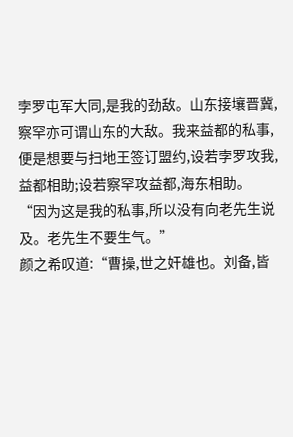孛罗屯军大同,是我的劲敌。山东接壤晋冀,察罕亦可谓山东的大敌。我来益都的私事,便是想要与扫地王签订盟约,设若孛罗攻我,益都相助;设若察罕攻益都,海东相助。
“因为这是我的私事,所以没有向老先生说及。老先生不要生气。”
颜之希叹道:“曹操,世之奸雄也。刘备,皆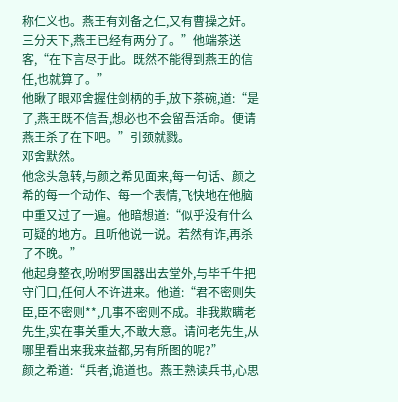称仁义也。燕王有刘备之仁,又有曹操之奸。三分天下,燕王已经有两分了。”他端茶送客,“在下言尽于此。既然不能得到燕王的信任,也就算了。”
他瞅了眼邓舍握住剑柄的手,放下茶碗,道:“是了,燕王既不信吾,想必也不会留吾活命。便请燕王杀了在下吧。”引颈就戮。
邓舍默然。
他念头急转,与颜之希见面来,每一句话、颜之希的每一个动作、每一个表情,飞快地在他脑中重又过了一遍。他暗想道:“似乎没有什么可疑的地方。且听他说一说。若然有诈,再杀了不晚。”
他起身整衣,吩咐罗国器出去堂外,与毕千牛把守门口,任何人不许进来。他道:“君不密则失臣,臣不密则**,几事不密则不成。非我欺瞒老先生,实在事关重大,不敢大意。请问老先生,从哪里看出来我来益都,另有所图的呢?”
颜之希道:“兵者,诡道也。燕王熟读兵书,心思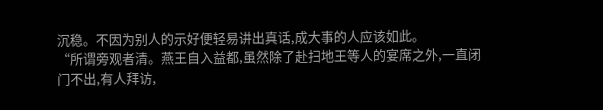沉稳。不因为别人的示好便轻易讲出真话,成大事的人应该如此。
“所谓旁观者清。燕王自入益都,虽然除了赴扫地王等人的宴席之外,一直闭门不出,有人拜访,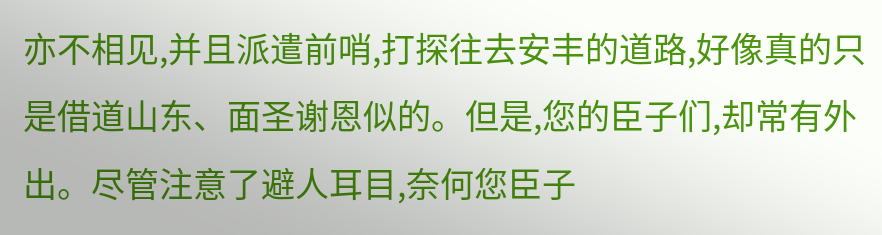亦不相见,并且派遣前哨,打探往去安丰的道路,好像真的只是借道山东、面圣谢恩似的。但是,您的臣子们,却常有外出。尽管注意了避人耳目,奈何您臣子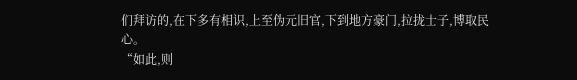们拜访的,在下多有相识,上至伪元旧官,下到地方豪门,拉拢士子,博取民心。
“如此,则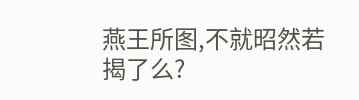燕王所图,不就昭然若揭了么?